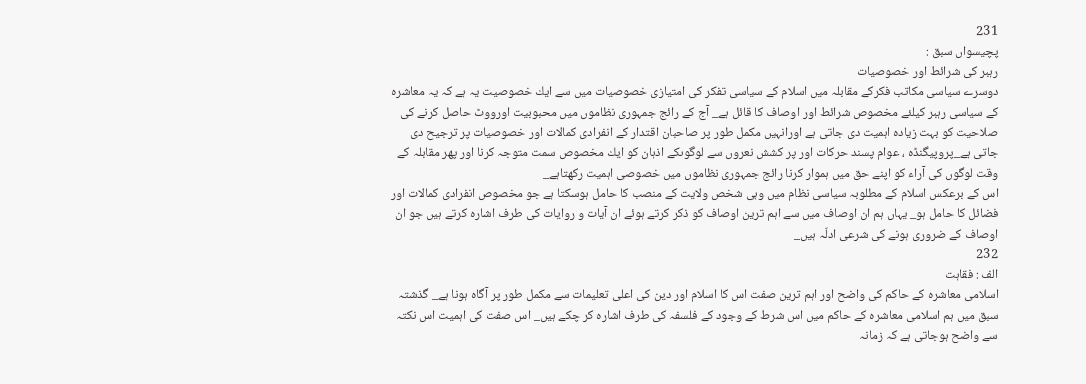231
پچيسواں سبق :
رہبر كى شرائط اور خصوصيات
دوسرے سياسى مكاتب فكركے مقابلہ ميں اسلام كے سياسى تفكر كى امتيازى خصوصيات ميں سے ايك خصوصيت يہ ہے كہ يہ معاشرہ كے سياسى رہبر كيلئے مخصوص شرائط اور اوصاف كا قائل ہے_ آج كے رائج جمہورى نظاموں ميں محبوبيت اورووٹ حاصل كرنے كى صلاحيت كو بہت زيادہ اہميت دى جاتى ہے اورانہيں مكمل طور پر صاحبان اقتدار كے انفرادى كمالات اور خصوصيات پر ترجيح دى جاتى ہے_پروپيگنڈہ ، عوام پسند حركات اور پر كشش نعروں سے لوگوںكے اذہان كو ايك مخصوص سمت متوجہ كرنا اور پھر مقابلہ كے وقت لوگوں كى آراء كو اپنے حق ميں ہموار كرنا رائج جمہورى نظاموں ميں خصوصى اہميت ركھتاہے_
اس كے برعكس اسلام كے مطلوبہ سياسى نظام ميں وہى شخص ولايت كے منصب كا حامل ہوسكتا ہے جو مخصوص انفرادى كمالات اور فضائل كا حامل ہو_ يہاں ہم ان اوصاف ميں سے اہم ترين اوصاف كو ذكر كرتے ہوئے ان آيات و روايات كى طرف اشارہ كرتے ہيں جو ان اوصاف كے ضرورى ہونے كى شرعى ادلّہ ہيں_
232
الف : فقاہت
اسلامى معاشرہ كے حاكم كى واضح اور اہم ترين صفت اس كا اسلام اور دين كى اعلى تعليمات سے مكمل طور پر آگاہ ہونا ہے_ گذشتہ سبق ميں ہم اسلامى معاشرہ كے حاكم ميں اس شرط كے وجود كے فلسفہ كى طرف اشارہ كر چكے ہيں_ اس صفت كى اہميت اس نكتہ سے واضح ہوجاتى ہے كہ زمانہ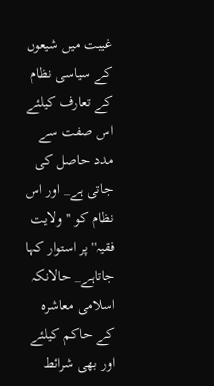غيبت ميں شيعوں كے سياسى نظام كے تعارف كيلئے اس صفت سے مدد حاصل كى جاتى ہے_ اور اس نظام كو ''ولايت فقيہ'' پر استوار كہا جاتاہے_ حالانكہ اسلامى معاشرہ كے حاكم كيلئے اور بھى شرائط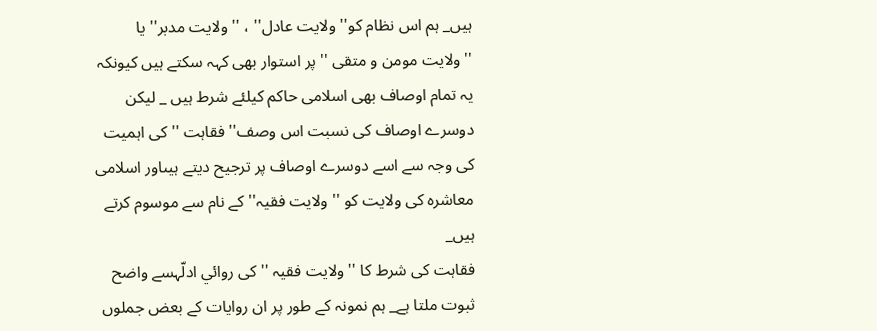ہيں_ ہم اس نظام كو'' ولايت عادل'' ، ''ولايت مدبر'' يا ''ولايت مومن و متقى '' پر استوار بھى كہہ سكتے ہيں كيونكہ يہ تمام اوصاف بھى اسلامى حاكم كيلئے شرط ہيں _ ليكن دوسرے اوصاف كى نسبت اس وصف'' فقاہت '' كى اہميت كى وجہ سے اسے دوسرے اوصاف پر ترجيح ديتے ہيںاور اسلامى معاشرہ كى ولايت كو ''ولايت فقيہ'' كے نام سے موسوم كرتے ہيں_
فقاہت كى شرط كا ''ولايت فقيہ ''كى روائي ادلّہسے واضح ثبوت ملتا ہے_ ہم نمونہ كے طور پر ان روايات كے بعض جملوں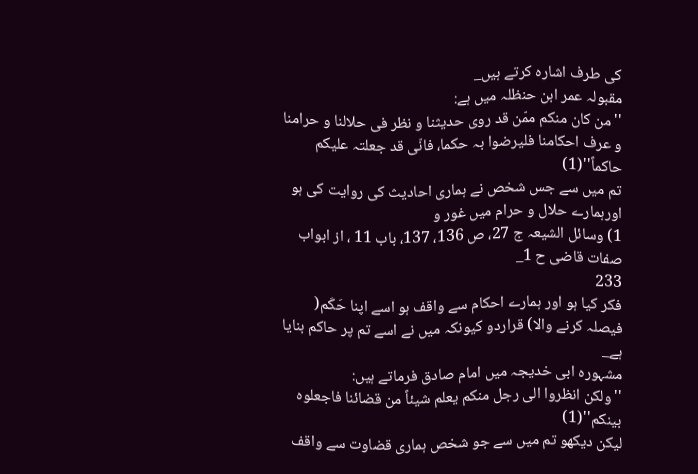كى طرف اشارہ كرتے ہيں_
مقبولہ عمر ابن حنظلہ ميں ہے:
''من كان منكم ممّن قد روى حديثنا و نظر فى حلالنا و حرامنا و عرف احكامنا فليرضوا بہ حكما، فانّى قد جعلتہ عليكم حاكماً''(1)
تم ميں سے جس شخص نے ہمارى احاديث كى روايت كى ہو اورہمارے حلال و حرام ميں غور و
1) وسائل الشيعہ ج 27، ص 136، 137، باب 11 ، از ابواب صفات قاضى ح 1_
233
فكر كيا ہو اور ہمارے احكام سے واقف ہو اسے اپنا حَكَم( فيصلہ كرنے والا) قراردو كيونكہ ميں نے اسے تم پر حاكم بنايا ہے_
مشہورہ ابى خديجہ ميں امام صادق فرماتے ہيں:
''ولكن انظروا الى رجل منكم يعلم شيئاً من قضائنا فاجعلوہ بينكم''(1)
ليكن ديكھو تم ميں سے جو شخص ہمارى قضاوت سے واقف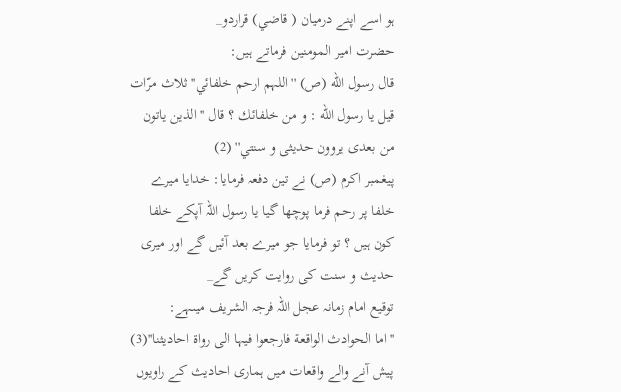ہو اسے اپنے درميان ( قاضي) قراردو_
حضرت امير المومنين فرماتے ہيں:
قال رسول الله (ص) ''اللہم ارحم خلفائي'' ثلاث مرّات قيل يا رسول الله : و من خلفائك ؟ قال ''الذين ياتون من بعدى يروون حديثى و سنتي'' (2)
پيغمبر اكرم (ص) نے تين دفعہ فرمايا: خدايا ميرے خلفا پر رحم فرما پوچھا گيا يا رسول اللہ آپكے خلفا كون ہيں ؟ تو فرمايا جو ميرے بعد آئيں گے اور ميرى حديث و سنت كى روايت كريں گے_
توقيع امام زمانہ عجل اللہ فرجہ الشريف ميںہے:
''اما الحوادث الواقعة فارجعوا فيہا الى رواة احاديثنا''(3)
پيش آنے والے واقعات ميں ہمارى احاديث كے راويوں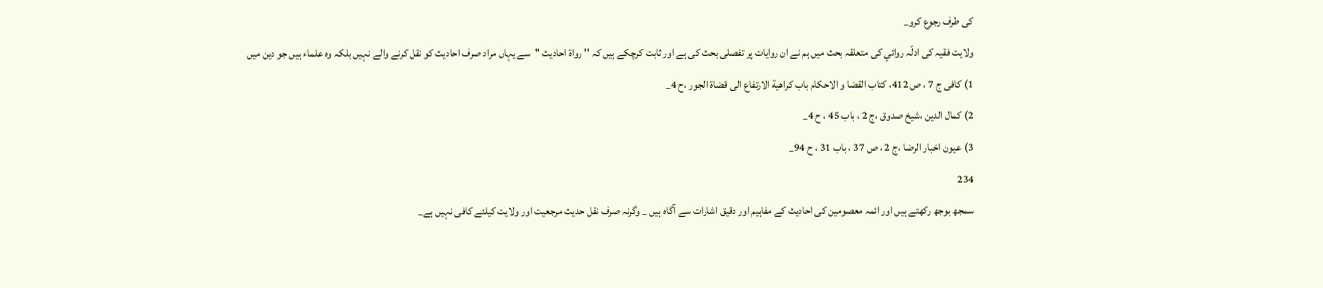كى طرف رجوع كرو_
ولايت فقيہ كى ادلّہ روائي كى متعلقہ بحث ميں ہم نے ان روايات پر تفصلى بحث كى ہے اور ثابت كرچكے ہيں كہ '' رواة احاديث ''سے يہاں مراد صرف احاديث كو نقل كرنے والے نہيں بلكہ وہ علماء ہيں جو دين ميں
1) كافى ج 7 ، ص 412، كتاب القضا و الاحكام باب كراھية الارتفاع الى قضاة الجور ،ح 4_
2) كمال الدين ،شيخ صدوق ،ج 2 ، باب 45 ، ح 4_
3) عيون اخبار الرضا ،ج 2 ، ص 37 ، باب 31 ، ح 94_
234
سمجھ بوجھ ركھتے ہيں اور ائمہ معصومين كى احاديث كے مفاہيم اور دقيق اشارات سے آگاہ ہيں _ وگرنہ صرف نقل حديث مرجعيت اور ولايت كيلئے كافى نہيں ہے_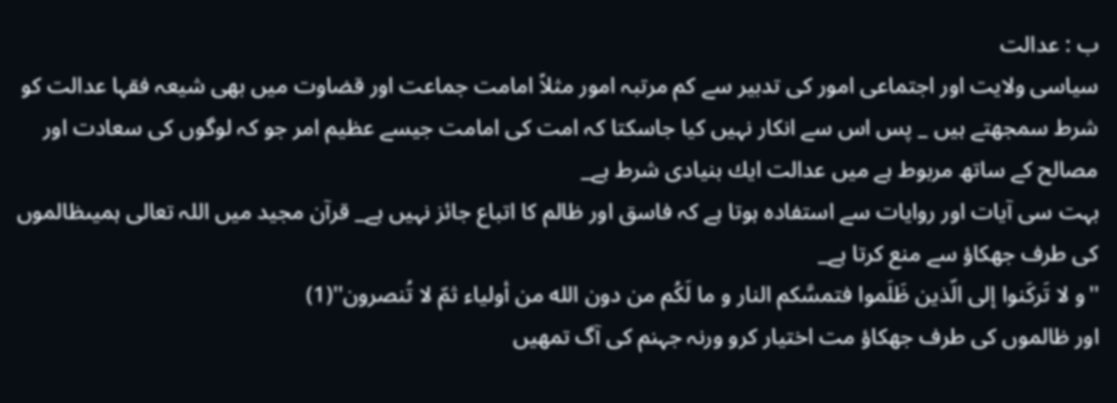ب : عدالت
سياسى ولايت اور اجتماعى امور كى تدبير سے كم مرتبہ امور مثلاً امامت جماعت اور قضاوت ميں بھى شيعہ فقہا عدالت كو شرط سمجھتے ہيں _ پس اس سے انكار نہيں كيا جاسكتا كہ امت كى امامت جيسے عظيم امر جو كہ لوگوں كى سعادت اور مصالح كے ساتھ مربوط ہے ميں عدالت ايك بنيادى شرط ہے_
بہت سى آيات اور روايات سے استفادہ ہوتا ہے كہ فاسق اور ظالم كا اتباع جائز نہيں ہے_ قرآن مجيد ميں اللہ تعالى ہميںظالموں كى طرف جھكاؤ سے منع كرتا ہے_
''و لا تَركَنوا إلى الّذين ظَلَموا فتمسَّكم النار و ما لَكُم من دون الله من أولياء ثمّ لا تُنصرون''(1)
اور ظالموں كى طرف جھكاؤ مت اختيار كرو ورنہ جہنم كى آگ تمھيں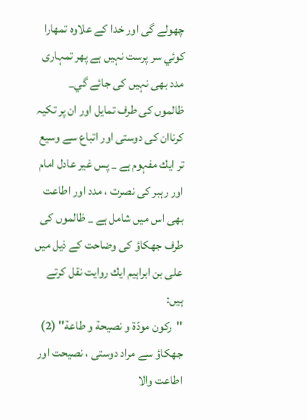چھولے گى اور خدا كے علاوہ تمھارا كوئي سر پرست نہيں ہے پھر تمہارى مدد بھى نہيں كى جائے گي_
ظالموں كى طرف تمايل اور ان پر تكيہ كرناان كى دوستى اور اتباع سے وسيع تر ايك مفہوم ہے _ پس غير عادل امام اور رہبر كى نصرت ، مدد اور اطاعت بھى اس ميں شامل ہے _ ظالموں كى طرف جھكاؤ كى وضاحت كے ذيل ميں على بن ابراہيم ايك روايت نقل كرتے ہيں:
''ركون مودّة و نصيحة و طاعة'' (2)
جھكاؤ سے مراد دوستى ، نصيحت اور اطاعت والا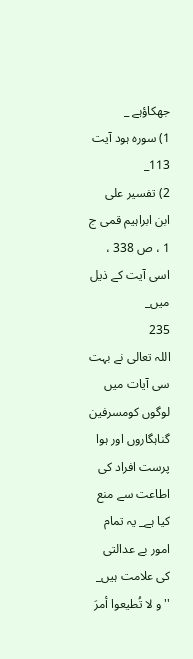جھكاؤہے _
1) سورہ ہود آيت 113_
2) تفسير على ابن ابراہيم قمى ج 1 ، ص 338 ، اسى آيت كے ذيل ميں_
235
اللہ تعالى نے بہت سى آيات ميں لوگوں كومسرفين گناہگاروں اور ہوا پرست افراد كى اطاعت سے منع كيا ہے_ يہ تمام امور بے عدالتى كى علامت ہيں_
''و لا تُطيعوا أمرَ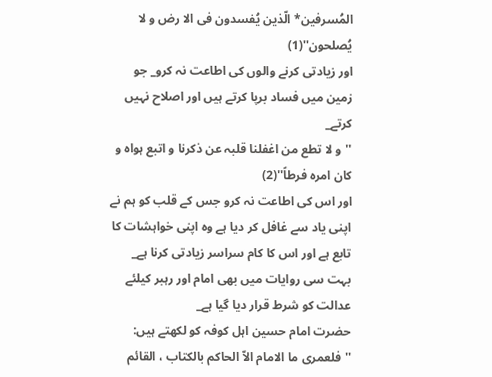المُسرفين* الّذين يُفسدون فى الا رض و لا يُصلحون''(1)
اور زيادتى كرنے والوں كى اطاعت نہ كرو_ جو زمين ميں فساد برپا كرتے ہيں اور اصلاح نہيں كرتے_
''و لا تطع من اغفلنا قلبہ عن ذكرنا و اتبع ہواہ و كان امرہ فرطاً''(2)
اور اس كى اطاعت نہ كرو جس كے قلب كو ہم نے اپنى ياد سے غافل كر ديا ہے وہ اپنى خواہشات كا تابع ہے اور اس كا كام سراسر زيادتى كرنا ہے_
بہت سى روايات ميں بھى امام اور رہبر كيلئے عدالت كو شرط قرار ديا گيا ہے_
حضرت امام حسين اہل كوفہ كو لكھتے ہيں:
''فلعمرى ما الامام الاّ الحاكم بالكتاب ، القائم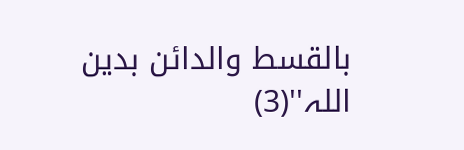بالقسط والدائن بدين اللہ''(3)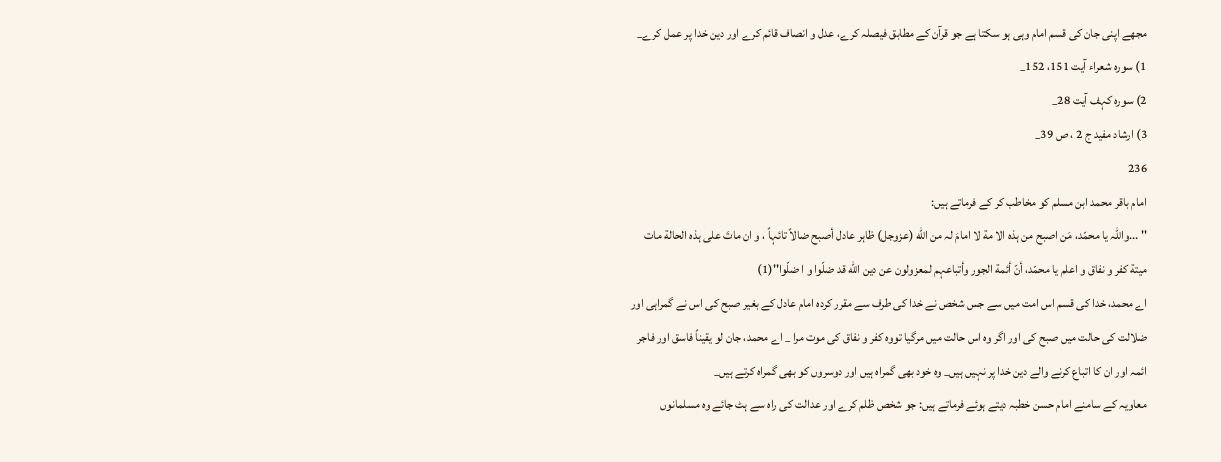مجھے اپنى جان كى قسم امام وہى ہو سكتا ہے جو قرآن كے مطابق فيصلہ كرے، عدل و انصاف قائم كرے اور دين خدا پر عمل كرے_
1) سورہ شعراء آيت 151، 152_
2) سورہ كہف آيت 28_
3) ارشاد مفيد ج 2 ، ص 39_
236
امام باقر محمد ابن مسلم كو مخاطب كر كے فرماتے ہيں:
'' ...واللہ يا محمّد، مَن اصبح من ہذہ الا مة لا امامَ لہ من الله (عزوجل) ظاہر عادل أصبح ضالاً تائہاً ، و ان ماتَ على ہذہ الحالة مات ميتة كفر و نفاق و اعلم يا محمّد، أنّ أئمة الجور وأتباعہم لمعزولون عن دين الله قد ضلّوا و ا ضلّوا''(1)
اے محمد، خدا كى قسم اس امت ميں سے جس شخص نے خدا كى طرف سے مقرر كردہ امام عادل كے بغير صبح كى اس نے گمراہى اور ضلالت كى حالت ميں صبح كى اور اگر وہ اس حالت ميں مرگيا تووہ كفر و نفاق كى موت مرا _ اے محمد، جان لو يقيناً فاسق اور فاجر ائمہ اور ان كا اتباع كرنے والے دين خدا پر نہيں ہيں_ وہ خود بھى گمراہ ہيں اور دوسروں كو بھى گمراہ كرتے ہيں_
معاويہ كے سامنے امام حسن خطبہ ديتے ہوئے فرماتے ہيں: جو شخص ظلم كرے اور عدالت كى راہ سے ہٹ جائے وہ مسلمانوں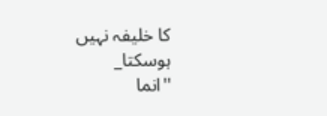كا خليفہ نہيں ہوسكتا_
''انما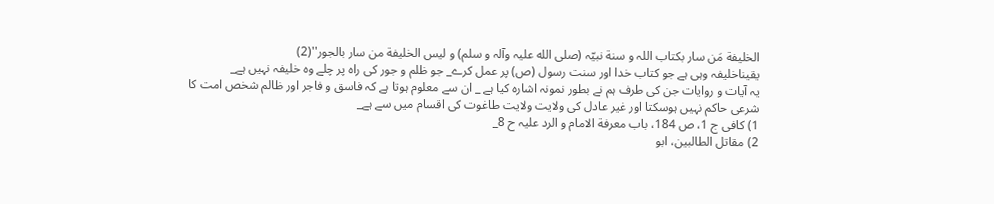الخليفة مَن سار بكتاب اللہ و سنة نبيّہ (صلى الله عليہ وآلہ و سلم) و ليس الخليفة من سار بالجور''(2)
يقيناخليفہ وہى ہے جو كتاب خدا اور سنت رسول (ص) پر عمل كرے_ جو ظلم و جور كى راہ پر چلے وہ خليفہ نہيں ہے_
يہ آيات و روايات جن كى طرف ہم نے بطور نمونہ اشارہ كيا ہے _ ان سے معلوم ہوتا ہے كہ فاسق و فاجر اور ظالم شخص امت كا شرعى حاكم نہيں ہوسكتا اور غير عادل كى ولايت ولايت طاغوت كى اقسام ميں سے ہے_
1) كافى ج 1، ص 184، باب معرفة الامام و الرد عليہ ح 8_
2) مقاتل الطالبين، ابو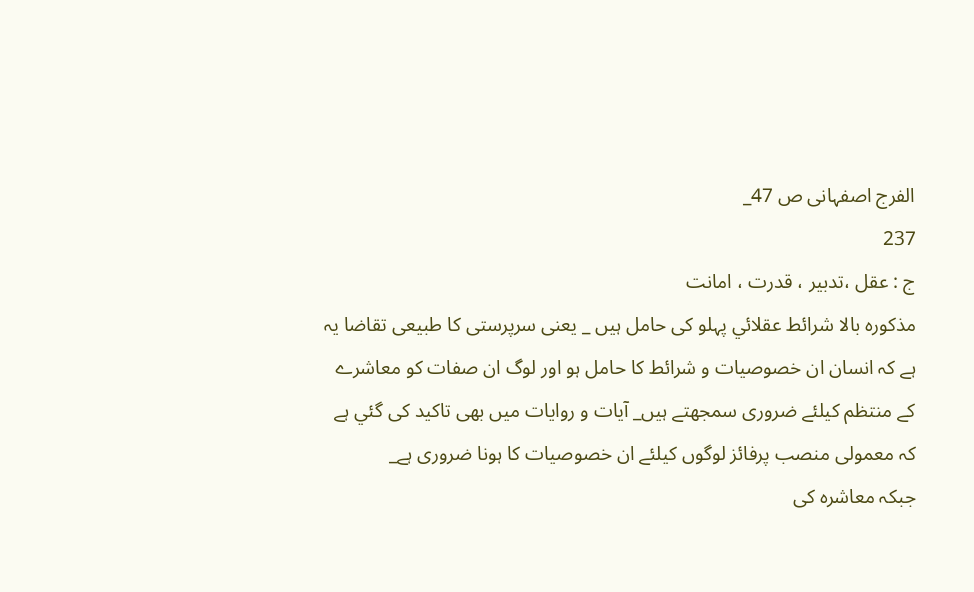الفرج اصفہانى ص 47_
237
ج : عقل ،تدبير ، قدرت ، امانت
مذكورہ بالا شرائط عقلائي پہلو كى حامل ہيں _ يعنى سرپرستى كا طبيعى تقاضا يہ ہے كہ انسان ان خصوصيات و شرائط كا حامل ہو اور لوگ ان صفات كو معاشرے كے منتظم كيلئے ضرورى سمجھتے ہيں_ آيات و روايات ميں بھى تاكيد كى گئي ہے كہ معمولى منصب پرفائز لوگوں كيلئے ان خصوصيات كا ہونا ضرورى ہے_
جبكہ معاشرہ كى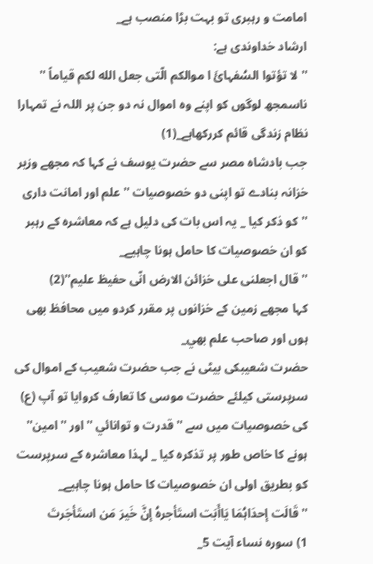امامت و رہبرى تو بہت بڑا منصب ہے_
ارشاد خداوندى ہے:
''لا تؤتوا السُفہائَ ا موالكم الّتى جعل الله لكم قياماً ''
ناسمجھ لوگوں كو اپنے وہ اموال نہ دو جن پر اللہ نے تمہارا نظام زندگى قائم كرركھاہے_(1)
جب بادشاہ مصر سے حضرت يوسف نے كہا كہ مجھے وزير خزانہ بنادے تو اپنى دو خصوصيات ''علم اور امانت دارى ''كو ذكر كيا _ يہ اس بات كى دليل ہے كہ معاشرہ كے رہبر كو ان خصوصيات كا حامل ہونا چاہيے_
'' قال اجعلنى على خزائن الارض انّى حفيظ عليم''(2)
كہا مجھے زمين كے خزانوں پر مقرر كردو ميں محافظ بھى ہوں اور صاحب علم بھي_
حضرت شعيبكى بيٹى نے جب حضرت شعيب كے اموال كى سرپرستى كيلئے حضرت موسى كا تعارف كروايا تو آپ (ع) كى خصوصيات ميں سے ''قدرت و توانائي ''اور '' امين'' ہونے كا خاص طور پر تذكرہ كيا _ لہذا معاشرہ كے سرپرست كو بطريق اولى ان خصوصيات كا حامل ہونا چاہيے_
'' قَالَت إحدَاہُمَا يَاأَبَت استَأجرہُ إنَّ خَيرَ مَن استَأجَرتَ
1) سورہ نساء آيت 5_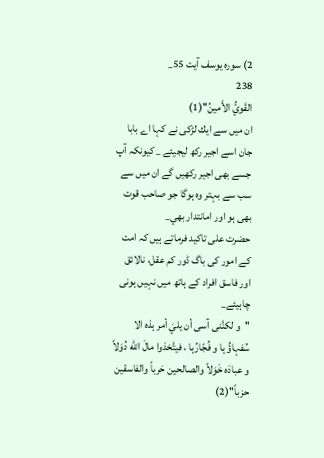2) سورہ يوسف آيت 55_
238
القَويُّ الأَمينُ''(1)
ان ميں سے ايك لڑكى نے كہا اے بابا جان اسے اجير ركھ ليجيئے _ كيونكہ آپ جسے بھى اجير ركھيں گے ان ميں سے سب سے بہتر وہ ہوگا جو صاحب قوت بھى ہو اور امانتدار بھي_
حضرت على تاكيد فرماتے ہيں كہ امت كے امور كى باگ ڈور كم عقل، نالائق اور فاسق افراد كے ہاتھ ميں نہيں ہونى چاہيئے_
''و لكنَّنى آسى أن يليَ أمر ہذہ الا سُفہاؤُ ہا و فُجّارُہا ، فيتَّخذوا مالَ الله دُوَلاً و عبادَہ خَوَلاً والصالحين حَرباً والفاسقين حزباً''(2)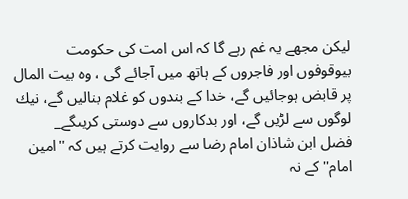ليكن مجھے يہ غم رہے گا كہ اس امت كى حكومت بيوقوفوں اور فاجروں كے ہاتھ ميں آجائے گى ، وہ بيت المال پر قابض ہوجائيں گے، خدا كے بندوں كو غلام بناليں گے، نيك لوگوں سے لڑيں گے، اور بدكاروں سے دوستى كريںگے_
فضل ابن شاذان امام رضا سے روايت كرتے ہيں كہ ''امين امام'' كے نہ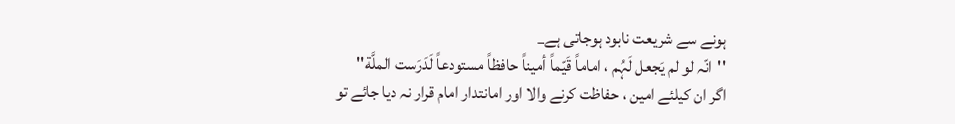ہونے سے شريعت نابود ہوجاتى ہے_
''انّہ لو لم يَجعل لَہُم ، اماماً قَيّماً أميناً حافظاً مستودعاً لَدَرَست الملَّة''
اگر ان كيلئے امين ، حفاظت كرنے والا اور امانتدار امام قرار نہ ديا جائے تو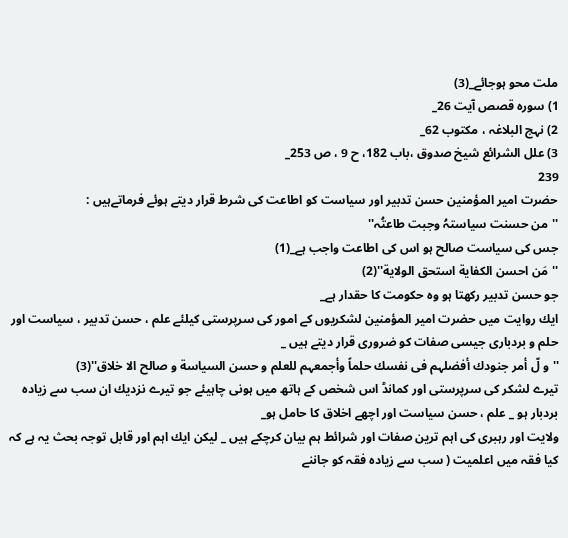ملت محو ہوجائے_(3)
1) سورہ قصص آيت 26_
2) نہج البلاغہ ، مكتوب 62_
3) علل الشرائع شيخ صدوق ،باب 182، ح 9 ، ص 253_
239
حضرت امير المؤمنين حسن تدبير اور سياست كو اطاعت كى شرط قرار ديتے ہوئے فرماتےہيں :
''من حسنت سياستہُ وجبت طاعتُہ''
جس كى سياست صالح ہو اس كى اطاعت واجب ہے_(1)
''مَن احسن الكفاية استحق الولاية''(2)
جو حسن تدبير ركھتا ہو وہ حكومت كا حقدار ہے_
ايك روايت ميں حضرت امير المؤمنين لشكريوں كے امور كى سرپرستى كيلئے علم ، حسن تدبير ، سياست اور حلم و بردبارى جيسى صفات كو ضرورى قرار ديتے ہيں _
''و لّ أمر جنودك أفضلہم فى نفسك حلماً وأجمعہم للعلم و حسن السياسة و صالح الا خلاق''(3)
تيرے لشكر كى سرپرستى اور كمانڈ اس شخص كے ہاتھ ميں ہونى چاہيئے جو تيرے نزديك ان سب سے زيادہ بردبار ہو _ علم ، حسن سياست اور اچھے اخلاق كا حامل ہو_
ولايت اور رہبرى كى اہم ترين صفات اور شرائط ہم بيان كرچكے ہيں _ ليكن ايك اہم اور قابل توجہ بحث يہ ہے كہ كيا فقہ ميں اعلميت ( سب سے زيادہ فقہ كو جاننے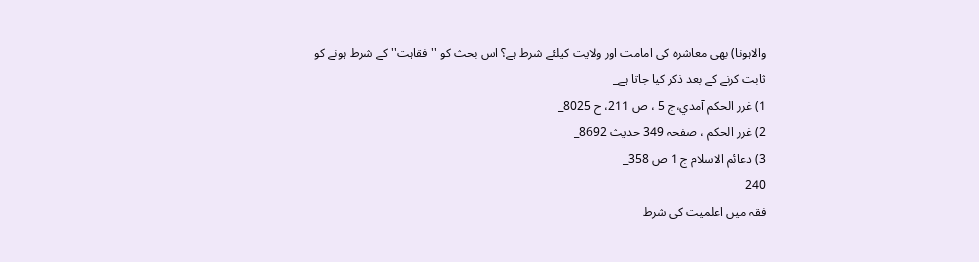والاہونا) بھى معاشرہ كى امامت اور ولايت كيلئے شرط ہے؟ اس بحث كو ''فقاہت'' كے شرط ہونے كو ثابت كرنے كے بعد ذكر كيا جاتا ہے_
1) غرر الحكم آمدي،ج 5 ، ص 211، ح 8025_
2) غرر الحكم ، صفحہ 349 حديث 8692_
3) دعائم الاسلام ج 1 ص 358_
240
فقہ ميں اعلميت كى شرط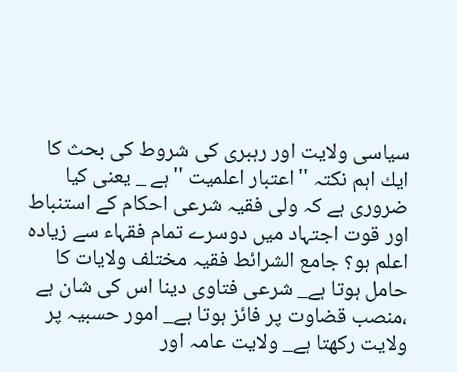سياسى ولايت اور رہبرى كى شروط كى بحث كا ايك اہم نكتہ ''اعتبار اعلميت ''ہے _ يعنى كيا ضرورى ہے كہ ولى فقيہ شرعى احكام كے استنباط اور قوت اجتہاد ميں دوسرے تمام فقہاء سے زيادہ اعلم ہو؟ جامع الشرائط فقيہ مختلف ولايات كا حامل ہوتا ہے_ شرعى فتاوى دينا اس كى شان ہے ،منصب قضاوت پر فائز ہوتا ہے_ امور حسبيہ پر ولايت ركھتا ہے_ ولايت عامہ اور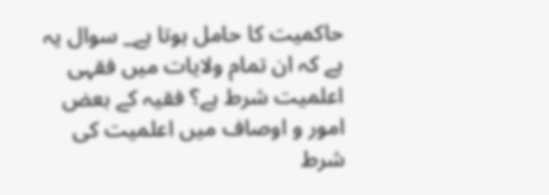حاكميت كا حامل ہوتا ہے_ سوال يہ ہے كہ ان تمام ولايات ميں فقہى اعلميت شرط ہے؟ فقيہ كے بعض امور و اوصاف ميں اعلميت كى شرط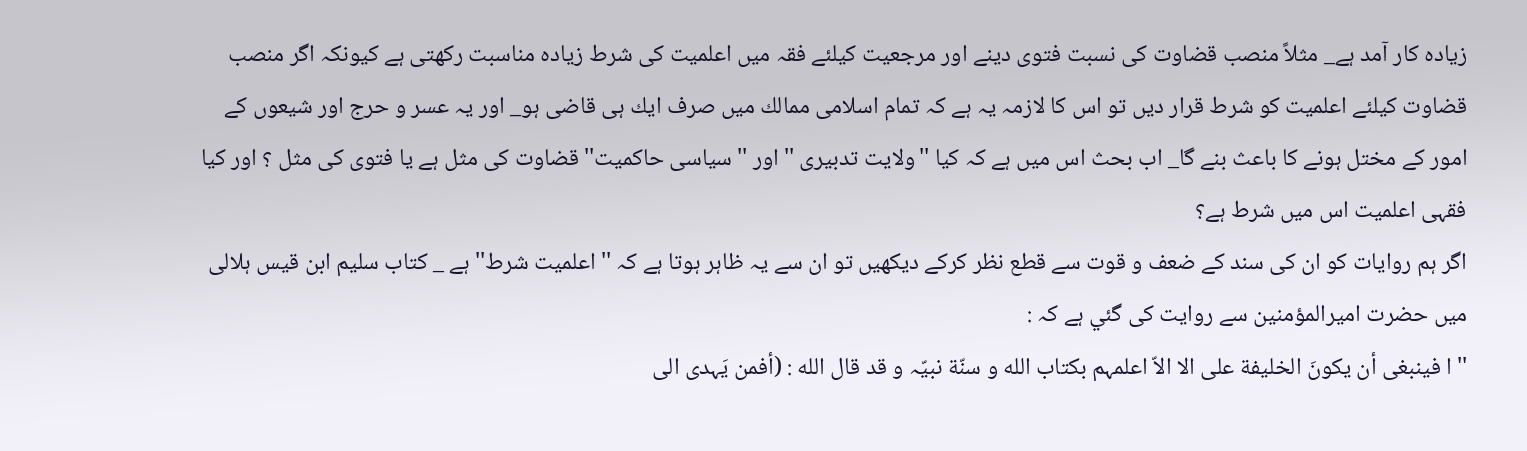زيادہ كار آمد ہے_ مثلاً منصب قضاوت كى نسبت فتوى دينے اور مرجعيت كيلئے فقہ ميں اعلميت كى شرط زيادہ مناسبت ركھتى ہے كيونكہ اگر منصب قضاوت كيلئے اعلميت كو شرط قرار ديں تو اس كا لازمہ يہ ہے كہ تمام اسلامى ممالك ميں صرف ايك ہى قاضى ہو_ اور يہ عسر و حرج اور شيعوں كے امور كے مختل ہونے كا باعث بنے گا_ اب بحث اس ميں ہے كہ كيا ''ولايت تدبيرى ''اور '' سياسى حاكميت'' قضاوت كى مثل ہے يا فتوى كى مثل ؟ اور كيا فقہى اعلميت اس ميں شرط ہے؟
اگر ہم روايات كو ان كى سند كے ضعف و قوت سے قطع نظر كركے ديكھيں تو ان سے يہ ظاہر ہوتا ہے كہ '' اعلميت شرط'' ہے _ كتاب سليم ابن قيس ہلالى ميں حضرت اميرالمؤمنين سے روايت كى گئي ہے كہ :
''ا فينبغى أن يكونَ الخليفة على الا الاّ اعلمہم بكتاب الله و سنّة نبيّہ و قد قال الله : (أفمن يَہدى الى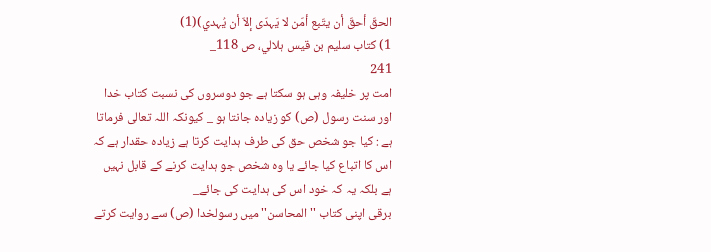الحقّ أحقّ أن يتّبع أمّن لا يَہدّى إلاّ أن يُہدي)(1)
1) كتاب سليم بن قيس ہلالي، ص 118_
241
امت پر خليفہ وہى ہو سكتا ہے جو دوسروں كى نسبت كتاب خدا اور سنت رسول (ص) كو زيادہ جانتا ہو _ كيونكہ اللہ تعالى فرماتا ہے : كيا جو شخص حق كى طرف ہدايت كرتا ہے زيادہ حقدار ہے كہ اس كا اتباع كيا جائے يا وہ شخص جو ہدايت كرنے كے قابل نہيں ہے بلكہ يہ كہ خود اس كى ہدايت كى جائے_
برقى اپنى كتاب ''المحاسن'' ميں رسولخدا (ص) سے روايت كرتے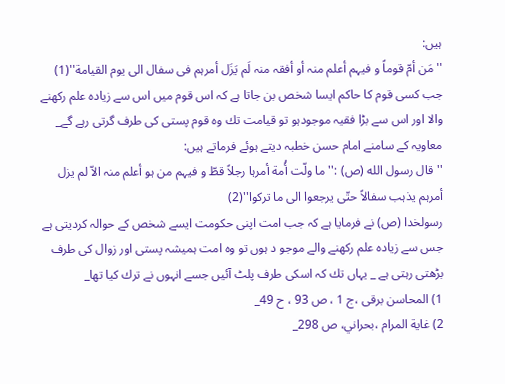ہيں:
''مَن أمّ قوماً و فيہم أعلم منہ أو أفقہ منہ لَم يَزَل أمرہم فى سفال الى يوم القيامة''(1)
جب كسى قوم كا حاكم ايسا شخص بن جاتا ہے كہ اس قوم ميں اس سے زيادہ علم ركھنے والا اور اس سے بڑا فقيہ موجودہو تو قيامت تك وہ قوم پستى كى طرف گرتى رہے گے_
معاويہ كے سامنے امام حسن خطبہ ديتے ہوئے فرماتے ہيں:
''قال رسول الله (ص) :'' ما ولّت أُمة أمرہا رجلاً قطّ و فيہم من ہو أعلم منہ الاّ لم يزل أمرہم يذہب سفالاً حتّى يرجعوا الى ما تركوا''(2)
رسولخدا (ص) نے فرمايا ہے كہ جب امت اپنى حكومت ايسے شخص كے حوالہ كرديتى ہے جس سے زيادہ علم ركھنے والے موجو د ہوں تو وہ امت ہميشہ پستى اور زوال كى طرف بڑھتى رہتى ہے _ يہاں تك كہ اسكى طرف پلٹ آئيں جسے انہوں نے ترك كيا تھا_
1) المحاسن برقى ،ج 1 ، ص 93 ، ح 49_
2) غاية المرام ،بحراني، ص 298_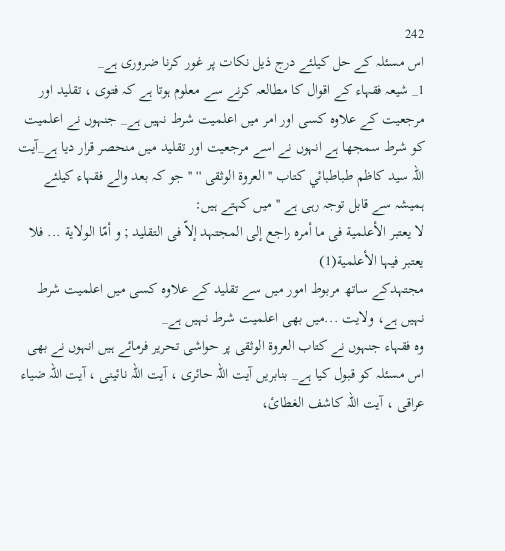242
اس مسئلہ كے حل كيلئے درج ذيل نكات پر غور كرنا ضرورى ہے_
1_ شيعہ فقہاء كے اقوال كا مطالعہ كرنے سے معلوم ہوتا ہے كہ فتوى ، تقليد اور مرجعيت كے علاوہ كسى اور امر ميں اعلميت شرط نہيں ہے_ جنہوں نے اعلميت كو شرط سمجھا ہے انہوں نے اسے مرجعيت اور تقليد ميں منحصر قرار ديا ہے_آيت اللہ سيد كاظم طباطبائي كتاب ''العروة الوثقى '' ''جو كہ بعد والے فقہاء كيلئے ہميشہ سے قابل توجہ رہى ہے '' ميں كہتے ہيں:
لا يعتبر الأعلمية فى ما أمرہ راجع إلى المجتہد إلاّ فى التقليد ; و أمّا الولاية ... فلا يعتبر فيہا الأعلمية(1)
مجتہدكے ساتھ مربوط امور ميں سے تقليد كے علاوہ كسى ميں اعلميت شرط نہيں ہے، ولايت ...ميں بھى اعلميت شرط نہيں ہے_
وہ فقہاء جنہوں نے كتاب العروة الوثقى پر حواشى تحرير فرمائے ہيں انہوں نے بھى اس مسئلہ كو قبول كيا ہے_ بنابريں آيت اللہ حائرى ، آيت اللہ نائينى ، آيت اللہ ضياء عراقى ، آيت اللہ كاشف الغطائ،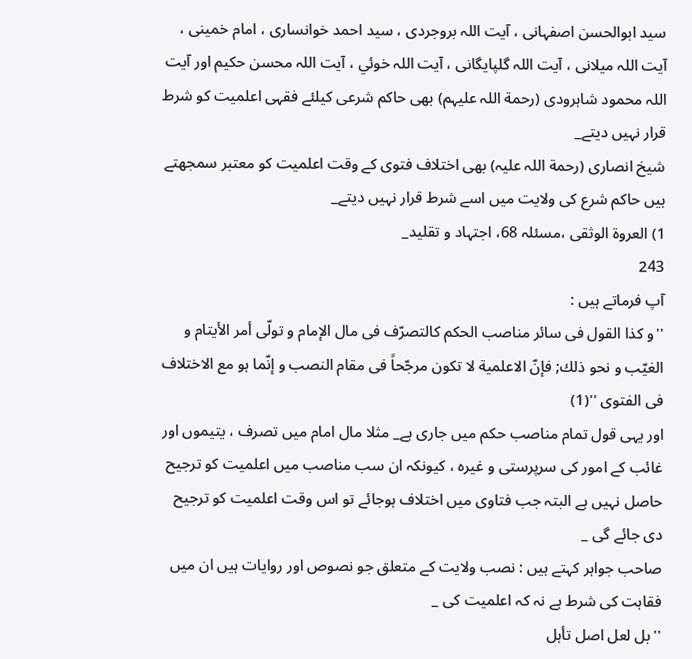سيد ابوالحسن اصفہانى ، آيت اللہ بروجردى ، سيد احمد خوانسارى ، امام خمينى ، آيت اللہ ميلانى ، آيت اللہ گلپايگانى ، آيت اللہ خوئي ، آيت اللہ محسن حكيم اور آيت اللہ محمود شاہرودى (رحمة اللہ عليہم) بھى حاكم شرعى كيلئے فقہى اعلميت كو شرط قرار نہيں ديتے_
شيخ انصارى (رحمة اللہ عليہ) بھى اختلاف فتوى كے وقت اعلميت كو معتبر سمجھتے ہيں حاكم شرع كى ولايت ميں اسے شرط قرار نہيں ديتے_
1) العروة الوثقى ،مسئلہ 68، اجتہاد و تقليد_
243
آپ فرماتے ہيں :
''و كذا القول فى سائر مناصب الحكم كالتصرّف فى مال الإمام و تولّى أمر الأيتام و الغيّب و نحو ذلك; فإنّ الاعلمية لا تكون مرجّحاً فى مقام النصب و إنّما ہو مع الاختلاف فى الفتوى ''(1)
اور يہى قول تمام مناصب حكم ميں جارى ہے_ مثلا مال امام ميں تصرف ، يتيموں اور غائب كے امور كى سرپرستى و غيرہ ، كيونكہ ان سب مناصب ميں اعلميت كو ترجيح حاصل نہيں ہے البتہ جب فتاوى ميں اختلاف ہوجائے تو اس وقت اعلميت كو ترجيح دى جائے گى _
صاحب جواہر كہتے ہيں : نصب ولايت كے متعلق جو نصوص اور روايات ہيں ان ميں فقاہت كى شرط ہے نہ كہ اعلميت كى _
''بل لعل اصل تأہل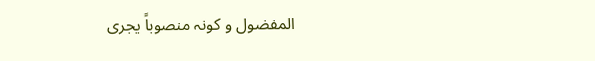المفضول و كونہ منصوباً يجرى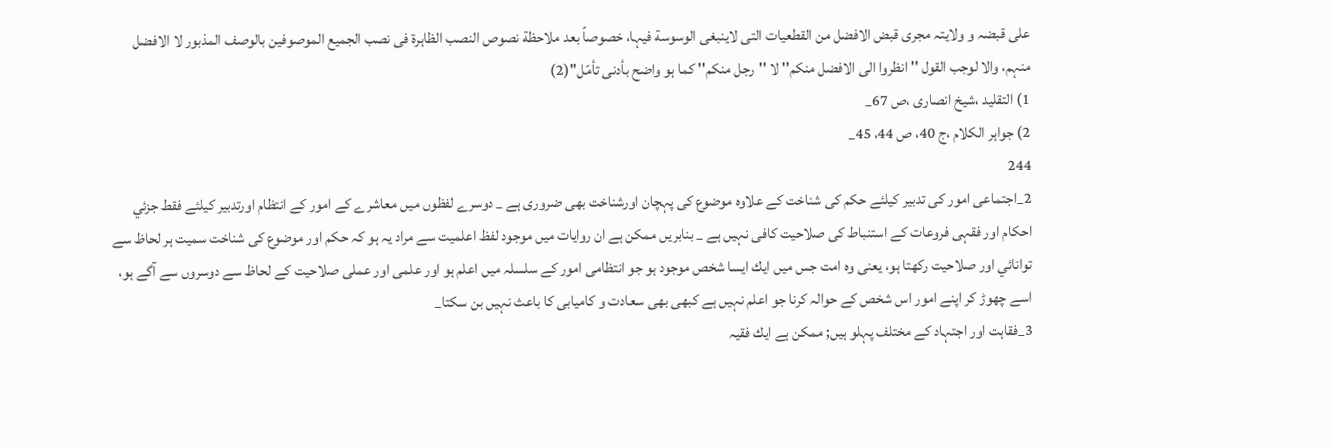على قبضہ و ولايتہ مجرى قبض الافضل من القطعيات التى لاينبغى الوسوسة فيہا، خصوصاً بعد ملاحظة نصوص النصب الظاہرة فى نصب الجميع الموصوفين بالوصف المذبور لا الافضل منہم، والا لوجب القول '' انظروا الى الافضل منكم'' لا ''رجل منكم'' كما ہو واضح بأدنى تأمّل''(2)
1) التقليد ،شيخ انصارى ،ص 67_
2) جواہر الكلام ،ج 40، ص 44، 45_
244
2_اجتماعى امور كى تدبير كيلئے حكم كى شناخت كے علاوہ موضوع كى پہچان اورشناخت بھى ضرورى ہے _ دوسرے لفظوں ميں معاشرے كے امور كے انتظام اورتدبير كيلئے فقط جزئي احكام اور فقہى فروعات كے استنباط كى صلاحيت كافى نہيں ہے _ بنابريں ممكن ہے ان روايات ميں موجود لفظ اعلميت سے مراد يہ ہو كہ حكم اور موضوع كى شناخت سميت ہر لحاظ سے توانائي اور صلاحيت ركھتا ہو، يعنى وہ امت جس ميں ايك ايسا شخص موجود ہو جو انتظامى امور كے سلسلہ ميں اعلم ہو اور علمى اور عملى صلاحيت كے لحاظ سے دوسروں سے آگے ہو، اسے چھوڑ كر اپنے امور اس شخص كے حوالہ كرنا جو اعلم نہيں ہے كبھى بھى سعادت و كاميابى كا باعث نہيں بن سكتا_
3_فقاہت اور اجتہاد كے مختلف پہلو ہيں; ممكن ہے ايك فقيہ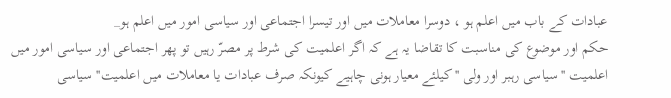عبادات كے باب ميں اعلم ہو ، دوسرا معاملات ميں اور تيسرا اجتماعى اور سياسى امور ميں اعلم ہو_
حكم اور موضوع كى مناسبت كا تقاضا يہ ہے كہ اگر اعلميت كى شرط پر مصرّ رہيں تو پھر اجتماعى اور سياسى امور ميں اعلميت ''سياسى رہبر اور ولى ''كيلئے معيار ہونى چاہيے كيونكہ صرف عبادات يا معاملات ميں اعلميت'' سياسى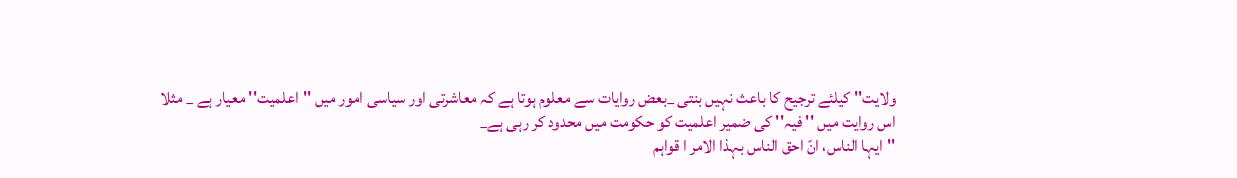ولايت'' كيلئے ترجيح كا باعث نہيں بنتى _بعض روايات سے معلوم ہوتا ہے كہ معاشرتى اور سياسى امور ميں ''اعلميت'' معيار ہے _ مثلا اس روايت ميں '' فيہ'' كى ضمير اعلميت كو حكومت ميں محدود كر رہى ہے_
''ايہا الناس، انّ احق الناس بہذا الامر ا قواہم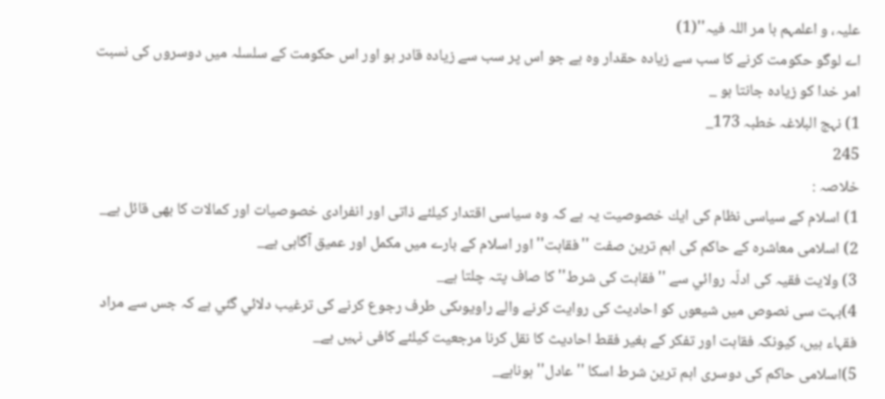عليہ، و اعلمہم با مر اللہ فيہ''(1)
اے لوگو حكومت كرنے كا سب سے زيادہ حقدار وہ ہے جو اس پر سب سے زيادہ قادر ہو اور اس حكومت كے سلسلہ ميں دوسروں كى نسبت امر خدا كو زيادہ جانتا ہو _
1) نہج البلاغہ خطبہ 173_
245
خلاصہ :
1) اسلام كے سياسى نظام كى ايك خصوصيت يہ ہے كہ وہ سياسى اقتدار كيلئے ذاتى اور انفرادى خصوصيات اور كمالات كا بھى قائل ہے_
2) اسلامى معاشرہ كے حاكم كى اہم ترين صفت ''فقاہت'' اور اسلام كے بارے ميں مكمل اور عميق آگاہى ہے_
3) ولايت فقيہ كى ادلّہ روائي سے ''فقاہت كى شرط'' كا صاف پتہ چلتا ہے_
4)بہت سى نصوص ميں شيعوں كو احاديث كى روايت كرنے والے راويوںكى طرف رجوع كرنے كى ترغيب دلائي گئي ہے كہ جس سے مراد فقہاء ہيں، كيونكہ فقاہت اور تفكر كے بغير فقط احاديث كا نقل كرنا مرجعيت كيلئے كافى نہيں ہے_
5)اسلامى حاكم كى دوسرى اہم ترين شرط اسكا ''عادل'' ہوناہے_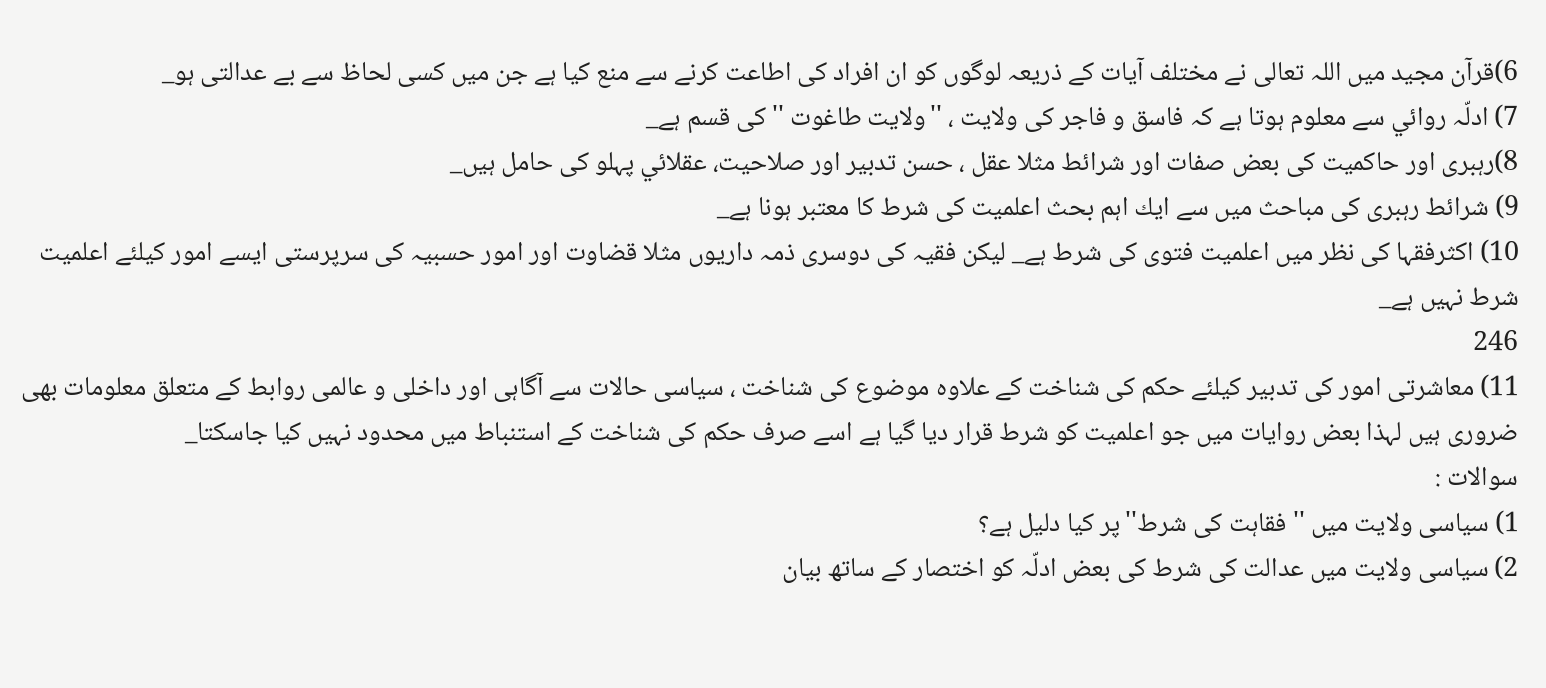6)قرآن مجيد ميں اللہ تعالى نے مختلف آيات كے ذريعہ لوگوں كو ان افراد كى اطاعت كرنے سے منع كيا ہے جن ميں كسى لحاظ سے بے عدالتى ہو_
7) ادلّہ روائي سے معلوم ہوتا ہے كہ فاسق و فاجر كى ولايت ، ''ولايت طاغوت ''كى قسم ہے_
8)رہبرى اور حاكميت كى بعض صفات اور شرائط مثلا عقل ، حسن تدبير اور صلاحيت، عقلائي پہلو كى حامل ہيں_
9) شرائط رہبرى كى مباحث ميں سے ايك اہم بحث اعلميت كى شرط كا معتبر ہونا ہے_
10) اكثرفقہا كى نظر ميں اعلميت فتوى كى شرط ہے_ ليكن فقيہ كى دوسرى ذمہ داريوں مثلا قضاوت اور امور حسبيہ كى سرپرستى ايسے امور كيلئے اعلميت شرط نہيں ہے_
246
11) معاشرتى امور كى تدبير كيلئے حكم كى شناخت كے علاوہ موضوع كى شناخت ، سياسى حالات سے آگاہى اور داخلى و عالمى روابط كے متعلق معلومات بھى ضرورى ہيں لہذا بعض روايات ميں جو اعلميت كو شرط قرار ديا گيا ہے اسے صرف حكم كى شناخت كے استنباط ميں محدود نہيں كيا جاسكتا_
سوالات :
1) سياسى ولايت ميں '' فقاہت كى شرط''پر كيا دليل ہے؟
2) سياسى ولايت ميں عدالت كى شرط كى بعض ادلّہ كو اختصار كے ساتھ بيان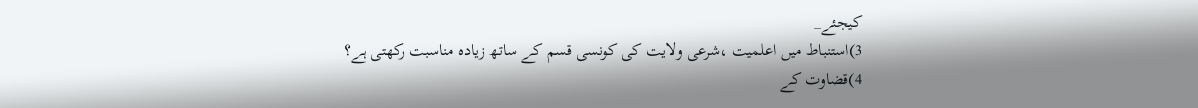كيجئے_
3)استنباط ميں اعلميت ،شرعى ولايت كى كونسى قسم كے ساتھ زيادہ مناسبت ركھتى ہے؟
4)قضاوت كے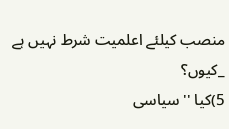منصب كيلئے اعلميت شرط نہيں ہے _كيوں؟
5)كيا ''سياسى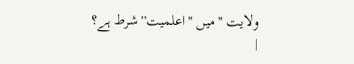ولايت ''ميں ''اعلميت'' شرط ہے؟
|